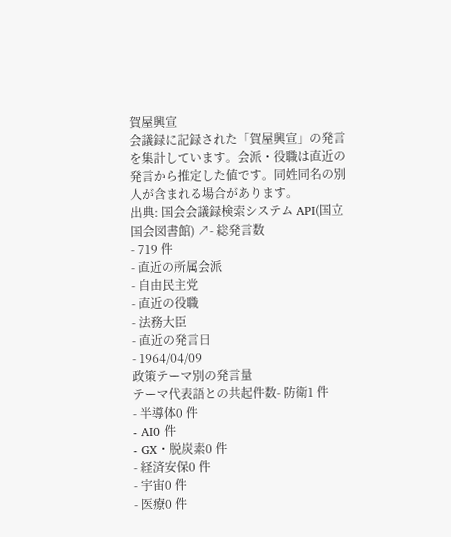賀屋興宣
会議録に記録された「賀屋興宣」の発言を集計しています。会派・役職は直近の発言から推定した値です。同姓同名の別人が含まれる場合があります。
出典: 国会会議録検索システム API(国立国会図書館) ↗- 総発言数
- 719 件
- 直近の所属会派
- 自由民主党
- 直近の役職
- 法務大臣
- 直近の発言日
- 1964/04/09
政策テーマ別の発言量
テーマ代表語との共起件数- 防衛1 件
- 半導体0 件
- AI0 件
- GX・脱炭素0 件
- 経済安保0 件
- 宇宙0 件
- 医療0 件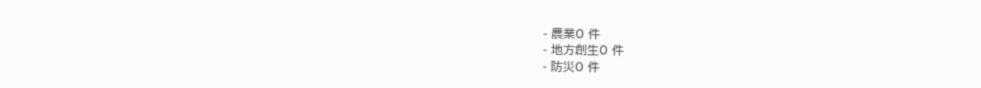- 農業0 件
- 地方創生0 件
- 防災0 件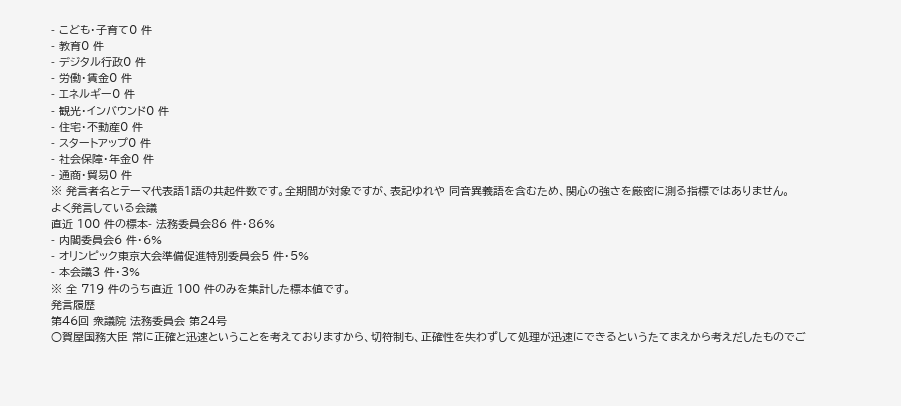- こども・子育て0 件
- 教育0 件
- デジタル行政0 件
- 労働・賃金0 件
- エネルギー0 件
- 観光・インバウンド0 件
- 住宅・不動産0 件
- スタートアップ0 件
- 社会保障・年金0 件
- 通商・貿易0 件
※ 発言者名とテーマ代表語1語の共起件数です。全期間が対象ですが、表記ゆれや 同音異義語を含むため、関心の強さを厳密に測る指標ではありません。
よく発言している会議
直近 100 件の標本- 法務委員会86 件・86%
- 内閣委員会6 件・6%
- オリンピック東京大会準備促進特別委員会5 件・5%
- 本会議3 件・3%
※ 全 719 件のうち直近 100 件のみを集計した標本値です。
発言履歴
第46回 衆議院 法務委員会 第24号
○賀屋国務大臣 常に正確と迅速ということを考えておりますから、切符制も、正確性を失わずして処理が迅速にできるというたてまえから考えだしたものでご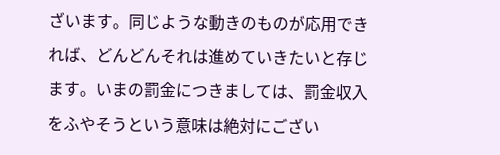ざいます。同じような動きのものが応用できれば、どんどんそれは進めていきたいと存じます。いまの罰金につきましては、罰金収入をふやそうという意味は絶対にござい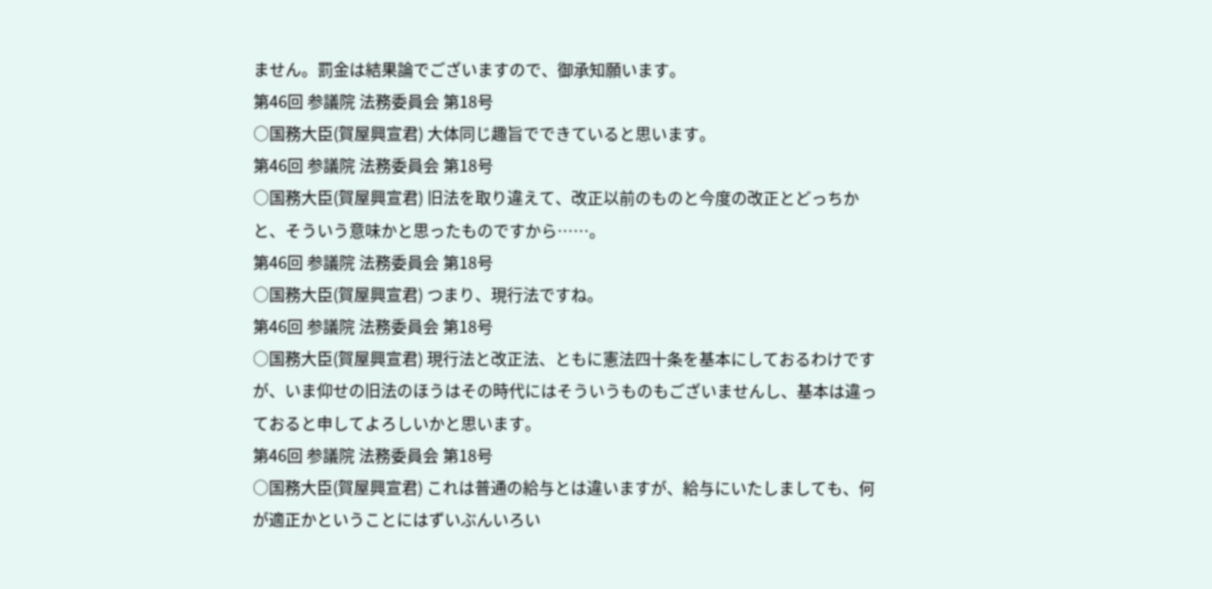ません。罰金は結果論でございますので、御承知願います。
第46回 参議院 法務委員会 第18号
○国務大臣(賀屋興宣君) 大体同じ趣旨でできていると思います。
第46回 参議院 法務委員会 第18号
○国務大臣(賀屋興宣君) 旧法を取り違えて、改正以前のものと今度の改正とどっちかと、そういう意味かと思ったものですから……。
第46回 参議院 法務委員会 第18号
○国務大臣(賀屋興宣君) つまり、現行法ですね。
第46回 参議院 法務委員会 第18号
○国務大臣(賀屋興宣君) 現行法と改正法、ともに憲法四十条を基本にしておるわけですが、いま仰せの旧法のほうはその時代にはそういうものもございませんし、基本は違っておると申してよろしいかと思います。
第46回 参議院 法務委員会 第18号
○国務大臣(賀屋興宣君) これは普通の給与とは違いますが、給与にいたしましても、何が適正かということにはずいぶんいろい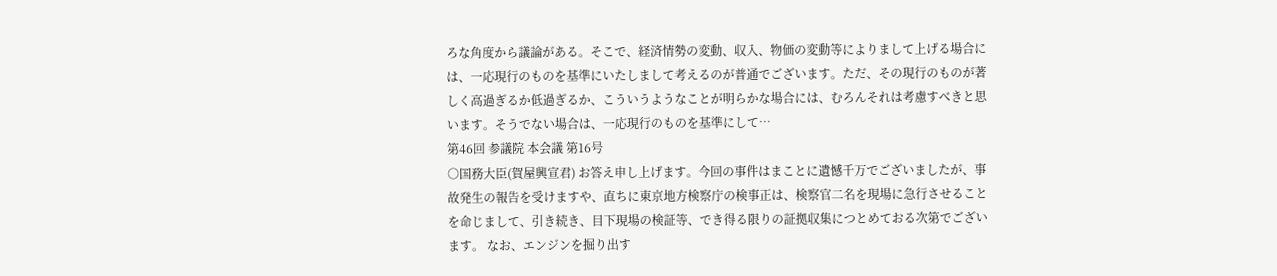ろな角度から議論がある。そこで、経済情勢の変動、収入、物価の変動等によりまして上げる場合には、一応現行のものを基準にいたしまして考えるのが普通でございます。ただ、その現行のものが著しく高過ぎるか低過ぎるか、こういうようなことが明らかな場合には、むろんそれは考慮すべきと思います。そうでない場合は、一応現行のものを基準にして…
第46回 参議院 本会議 第16号
○国務大臣(賀屋興宣君) お答え申し上げます。今回の事件はまことに遺憾千万でございましたが、事故発生の報告を受けますや、直ちに東京地方検察庁の検事正は、検察官二名を現場に急行させることを命じまして、引き続き、目下現場の検証等、でき得る限りの証拠収集につとめておる次第でございます。 なお、エンジンを掘り出す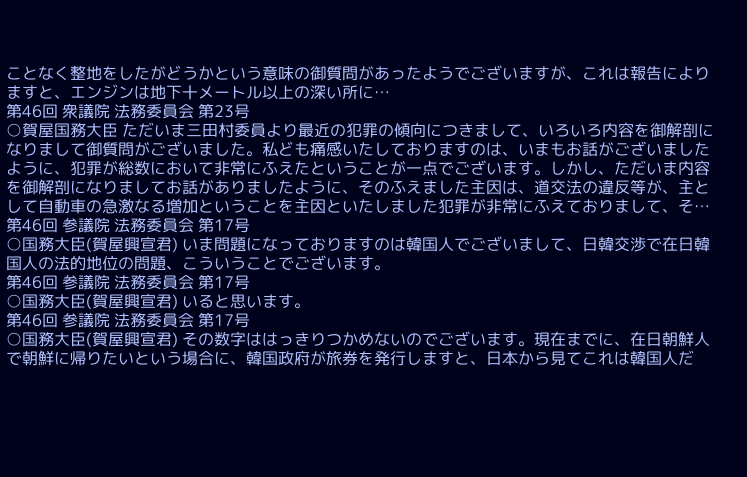ことなく整地をしたがどうかという意味の御質問があったようでございますが、これは報告によりますと、エンジンは地下十メートル以上の深い所に…
第46回 衆議院 法務委員会 第23号
○賀屋国務大臣 ただいま三田村委員より最近の犯罪の傾向につきまして、いろいろ内容を御解剖になりまして御質問がございました。私ども痛感いたしておりますのは、いまもお話がございましたように、犯罪が総数において非常にふえたということが一点でございます。しかし、ただいま内容を御解剖になりましてお話がありましたように、そのふえました主因は、道交法の違反等が、主として自動車の急激なる増加ということを主因といたしました犯罪が非常にふえておりまして、そ…
第46回 参議院 法務委員会 第17号
○国務大臣(賀屋興宣君) いま問題になっておりますのは韓国人でございまして、日韓交渉で在日韓国人の法的地位の問題、こういうことでございます。
第46回 参議院 法務委員会 第17号
○国務大臣(賀屋興宣君) いると思います。
第46回 参議院 法務委員会 第17号
○国務大臣(賀屋興宣君) その数字ははっきりつかめないのでございます。現在までに、在日朝鮮人で朝鮮に帰りたいという場合に、韓国政府が旅券を発行しますと、日本から見てこれは韓国人だ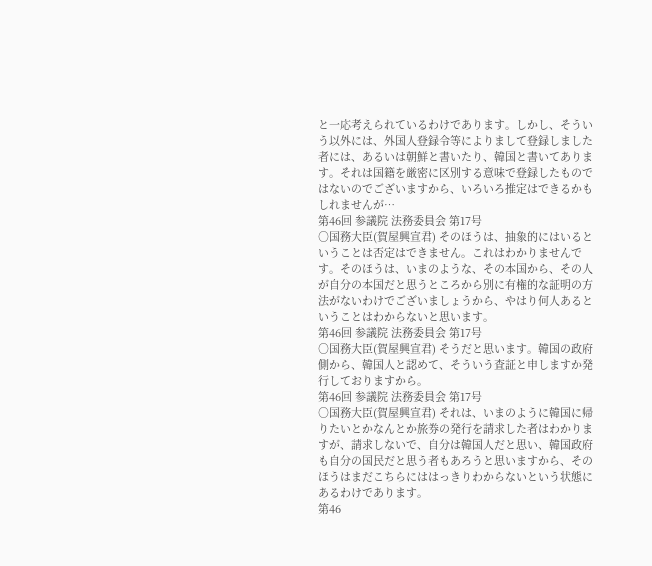と一応考えられているわけであります。しかし、そういう以外には、外国人登録令等によりまして登録しました者には、あるいは朝鮮と書いたり、韓国と書いてあります。それは国籍を厳密に区別する意味で登録したものではないのでございますから、いろいろ推定はできるかもしれませんが…
第46回 参議院 法務委員会 第17号
○国務大臣(賀屋興宣君) そのほうは、抽象的にはいるということは否定はできません。これはわかりませんです。そのほうは、いまのような、その本国から、その人が自分の本国だと思うところから別に有権的な証明の方法がないわけでございましょうから、やはり何人あるということはわからないと思います。
第46回 参議院 法務委員会 第17号
○国務大臣(賀屋興宣君) そうだと思います。韓国の政府側から、韓国人と認めて、そういう査証と申しますか発行しておりますから。
第46回 参議院 法務委員会 第17号
○国務大臣(賀屋興宣君) それは、いまのように韓国に帰りたいとかなんとか旅券の発行を請求した者はわかりますが、請求しないで、自分は韓国人だと思い、韓国政府も自分の国民だと思う者もあろうと思いますから、そのほうはまだこちらにははっきりわからないという状態にあるわけであります。
第46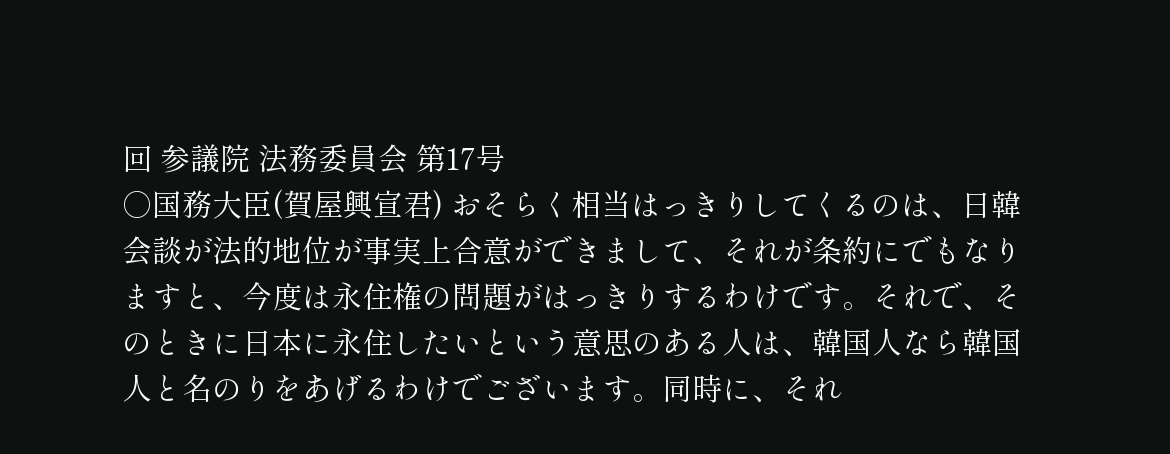回 参議院 法務委員会 第17号
○国務大臣(賀屋興宣君) おそらく相当はっきりしてくるのは、日韓会談が法的地位が事実上合意ができまして、それが条約にでもなりますと、今度は永住権の問題がはっきりするわけです。それで、そのときに日本に永住したいという意思のある人は、韓国人なら韓国人と名のりをあげるわけでございます。同時に、それ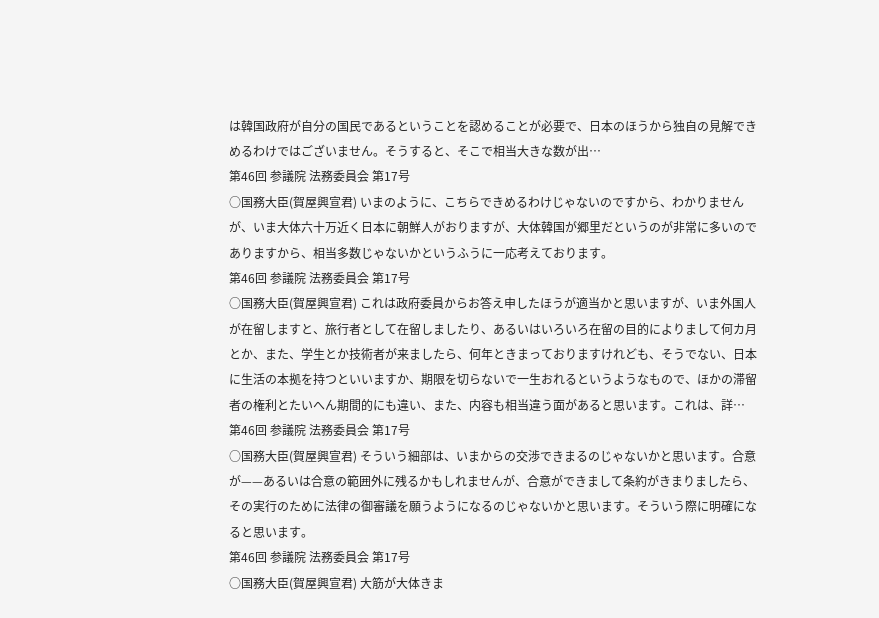は韓国政府が自分の国民であるということを認めることが必要で、日本のほうから独自の見解できめるわけではございません。そうすると、そこで相当大きな数が出…
第46回 参議院 法務委員会 第17号
○国務大臣(賀屋興宣君) いまのように、こちらできめるわけじゃないのですから、わかりませんが、いま大体六十万近く日本に朝鮮人がおりますが、大体韓国が郷里だというのが非常に多いのでありますから、相当多数じゃないかというふうに一応考えております。
第46回 参議院 法務委員会 第17号
○国務大臣(賀屋興宣君) これは政府委員からお答え申したほうが適当かと思いますが、いま外国人が在留しますと、旅行者として在留しましたり、あるいはいろいろ在留の目的によりまして何カ月とか、また、学生とか技術者が来ましたら、何年ときまっておりますけれども、そうでない、日本に生活の本拠を持つといいますか、期限を切らないで一生おれるというようなもので、ほかの滞留者の権利とたいへん期間的にも違い、また、内容も相当違う面があると思います。これは、詳…
第46回 参議院 法務委員会 第17号
○国務大臣(賀屋興宣君) そういう細部は、いまからの交渉できまるのじゃないかと思います。合意が——あるいは合意の範囲外に残るかもしれませんが、合意ができまして条約がきまりましたら、その実行のために法律の御審議を願うようになるのじゃないかと思います。そういう際に明確になると思います。
第46回 参議院 法務委員会 第17号
○国務大臣(賀屋興宣君) 大筋が大体きま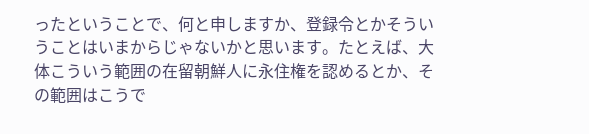ったということで、何と申しますか、登録令とかそういうことはいまからじゃないかと思います。たとえば、大体こういう範囲の在留朝鮮人に永住権を認めるとか、その範囲はこうで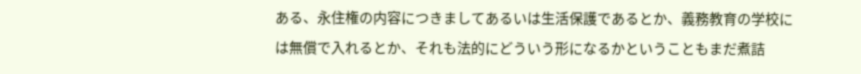ある、永住権の内容につきましてあるいは生活保護であるとか、義務教育の学校には無償で入れるとか、それも法的にどういう形になるかということもまだ煮詰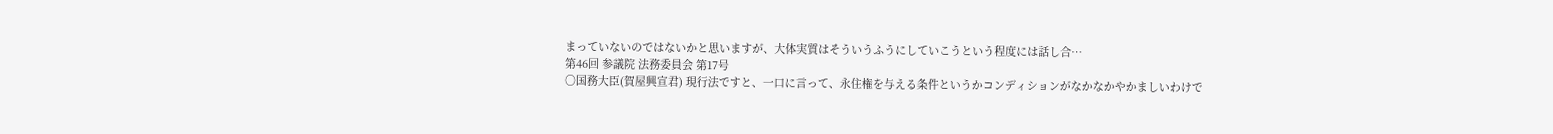まっていないのではないかと思いますが、大体実質はそういうふうにしていこうという程度には話し合…
第46回 参議院 法務委員会 第17号
○国務大臣(賀屋興宣君) 現行法ですと、一口に言って、永住権を与える条件というかコンディションがなかなかやかましいわけで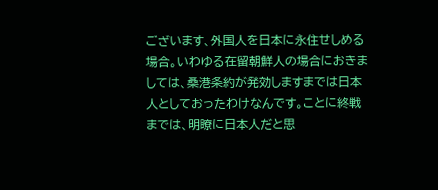ございます、外国人を日本に永住せしめる場合。いわゆる在留朝鮮人の場合におきましては、桑港条約が発効しますまでは日本人としておったわけなんです。ことに終戦までは、明瞭に日本人だと思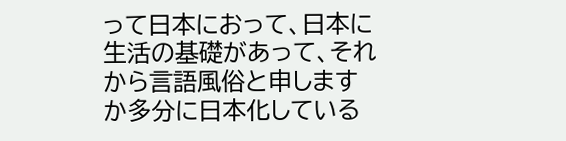って日本におって、日本に生活の基礎があって、それから言語風俗と申しますか多分に日本化している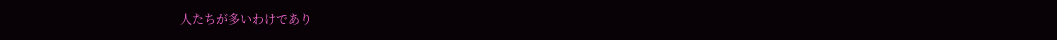人たちが多いわけであり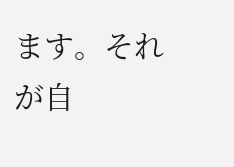ます。それが自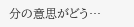分の意思がどう…